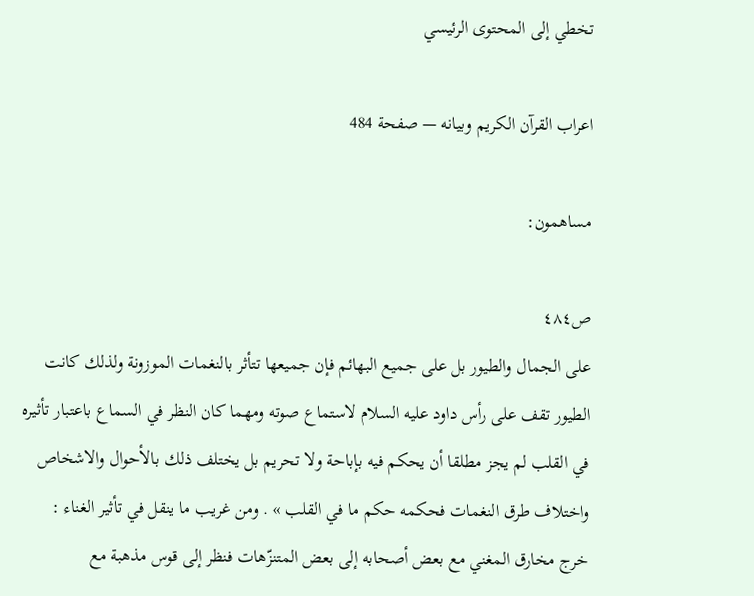تخطي إلى المحتوى الرئيسي

اعراب القرآن الكريم وبيانه — صفحة 484

مساهمون:

ص٤٨٤
على الجمال والطيور بل على جميع البهائم فإن جميعها تتأثر بالنغمات الموزونة ولذلك كانت الطيور تقف على رأس داود عليه السلام لاستماع صوته ومهما كان النظر في السماع باعتبار تأثيره في القلب لم يجز مطلقا أن يحكم فيه بإباحة ولا تحريم بل يختلف ذلك بالأحوال والاشخاص واختلاف طرق النغمات فحكمه حكم ما في القلب » . ومن غريب ما ينقل في تأثير الغناء : خرج مخارق المغني مع بعض أصحابه إلى بعض المتنزّهات فنظر إلى قوس مذهبة مع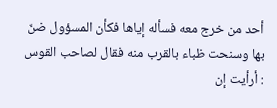أحد من خرج معه فسأله إياها فكأن المسؤول ضنّ بها وسنحت ظباء بالقرب منه فقال لصاحب القوس : أرأيت إن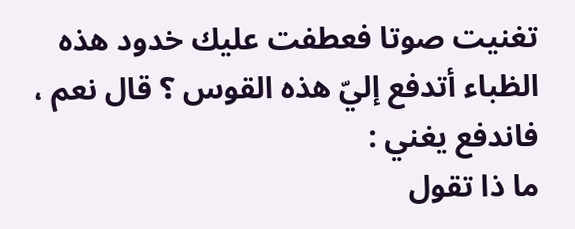تغنيت صوتا فعطفت عليك خدود هذه الظباء أتدفع إليّ هذه القوس ؟ قال نعم ، فاندفع يغني :
ما ذا تقول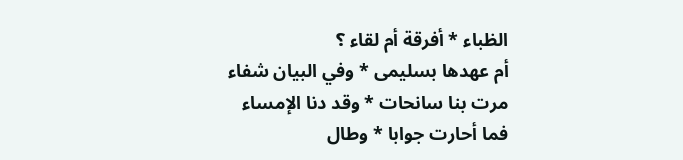الظباء * أفرقة أم لقاء ؟
أم عهدها بسليمى * وفي البيان شفاء
مرت بنا سانحات * وقد دنا الإمساء
فما أحارت جوابا * وطال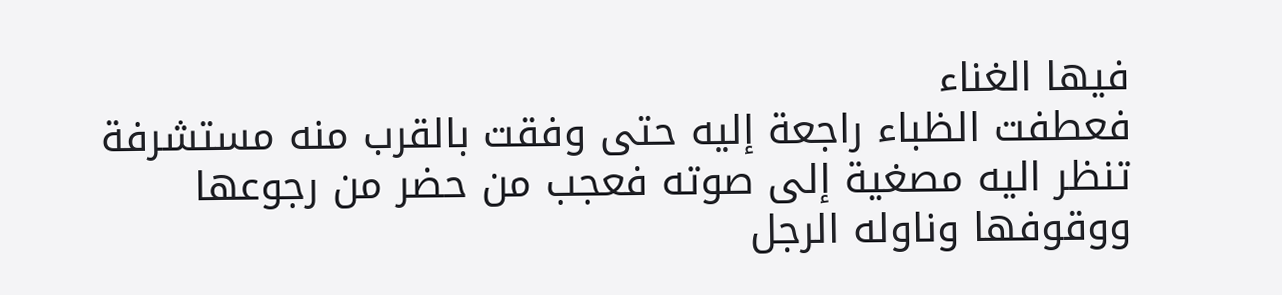فيها الغناء
فعطفت الظباء راجعة إليه حتى وفقت بالقرب منه مستشرفة تنظر اليه مصغية إلى صوته فعجب من حضر من رجوعها ووقوفها وناوله الرجل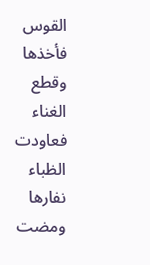القوس فأخذها وقطع الغناء فعاودت الظباء نفارها ومضت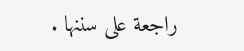راجعة على سننها .